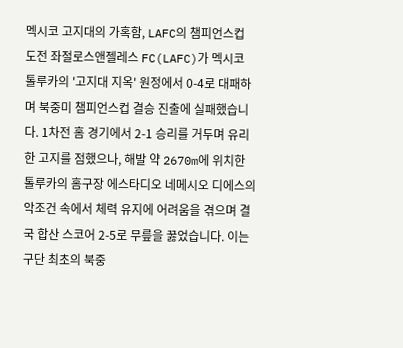멕시코 고지대의 가혹함, LAFC의 챔피언스컵 도전 좌절로스앤젤레스 FC(LAFC)가 멕시코 톨루카의 '고지대 지옥' 원정에서 0-4로 대패하며 북중미 챔피언스컵 결승 진출에 실패했습니다. 1차전 홈 경기에서 2-1 승리를 거두며 유리한 고지를 점했으나, 해발 약 2670m에 위치한 톨루카의 홈구장 에스타디오 네메시오 디에스의 악조건 속에서 체력 유지에 어려움을 겪으며 결국 합산 스코어 2-5로 무릎을 꿇었습니다. 이는 구단 최초의 북중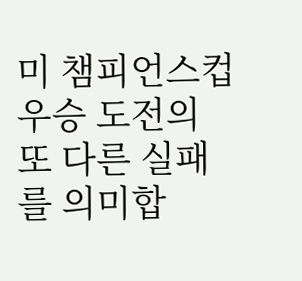미 챔피언스컵 우승 도전의 또 다른 실패를 의미합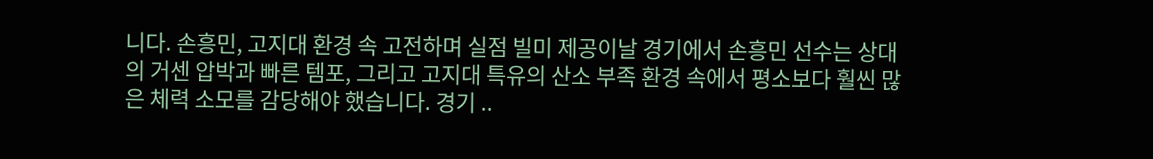니다. 손흥민, 고지대 환경 속 고전하며 실점 빌미 제공이날 경기에서 손흥민 선수는 상대의 거센 압박과 빠른 템포, 그리고 고지대 특유의 산소 부족 환경 속에서 평소보다 훨씬 많은 체력 소모를 감당해야 했습니다. 경기 ..